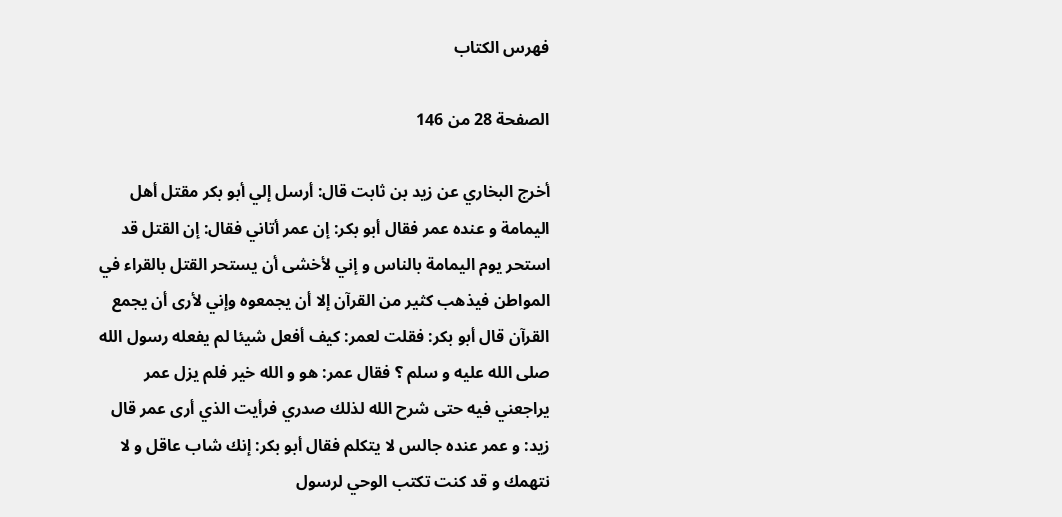فهرس الكتاب

الصفحة 28 من 146

أخرج البخاري عن زيد بن ثابت قال: أرسل إلي أبو بكر مقتل أهل اليمامة و عنده عمر فقال أبو بكر: إن عمر أتاني فقال: إن القتل قد استحر يوم اليمامة بالناس و إني لأخشى أن يستحر القتل بالقراء في المواطن فيذهب كثير من القرآن إلا أن يجمعوه وإني لأرى أن يجمع القرآن قال أبو بكر: فقلت لعمر: كيف أفعل شيئا لم يفعله رسول الله صلى الله عليه و سلم ؟ فقال عمر: هو و الله خير فلم يزل عمر يراجعني فيه حتى شرح الله لذلك صدري فرأيت الذي أرى عمر قال زيد: و عمر عنده جالس لا يتكلم فقال أبو بكر: إنك شاب عاقل و لا نتهمك و قد كنت تكتب الوحي لرسول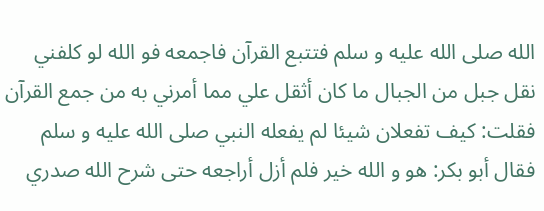الله صلى الله عليه و سلم فتتبع القرآن فاجمعه فو الله لو كلفني نقل جبل من الجبال ما كان أثقل علي مما أمرني به من جمع القرآن فقلت: كيف تفعلان شيئا لم يفعله النبي صلى الله عليه و سلم فقال أبو بكر: هو و الله خير فلم أزل أراجعه حتى شرح الله صدري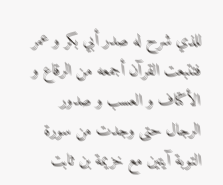للذي شرح له صدر أبي بكر و عمر فتتبعت القرآن أجمعه من الرقاع و الأكتاف و العسب و صدور الرجال حتى وجدت من سورة التوبة آيتين مع خزيمة بن ثابت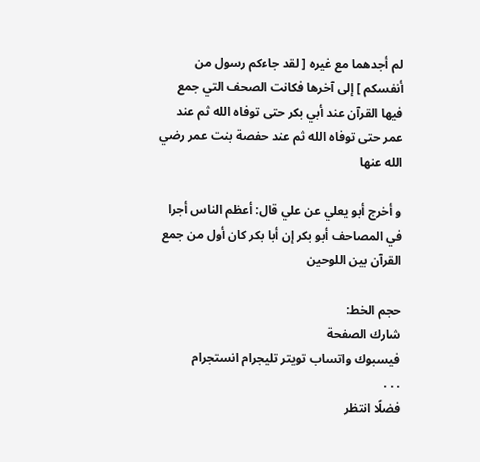لم أجدهما مع غيره [ لقد جاءكم رسول من أنفسكم ] إلى آخرها فكانت الصحف التي جمع فيها القرآن عند أبي بكر حتى توفاه الله ثم عند عمر حتى توفاه الله ثم عند حفصة بنت عمر رضي الله عنها

و أخرج أبو يعلي عن علي قال: أعظم الناس أجرا في المصاحف أبو بكر إن أبا بكر كان أول من جمع القرآن بين اللوحين

حجم الخط:
شارك الصفحة
فيسبوك واتساب تويتر تليجرام انستجرام
. . .
فضلًا انتظر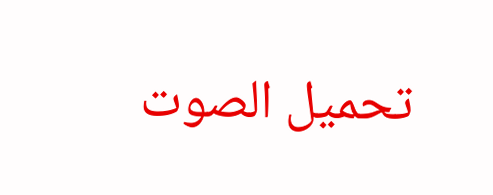تحميل الصوت